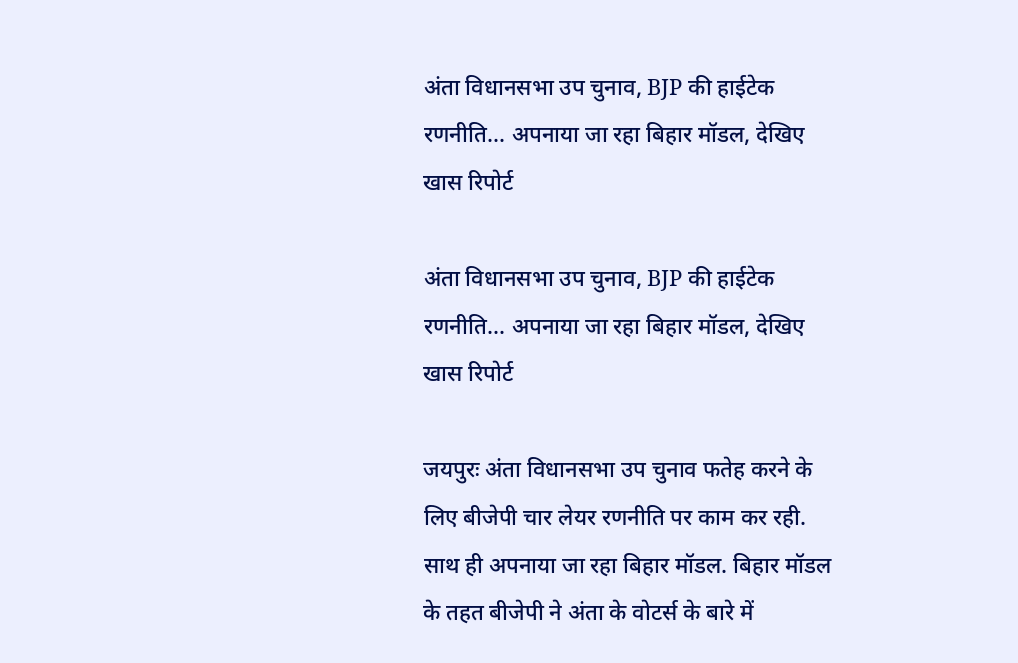अंता विधानसभा उप चुनाव, BJP की हाईटेक रणनीति... अपनाया जा रहा बिहार मॉडल, देखिए खास रिपोर्ट

अंता विधानसभा उप चुनाव, BJP की हाईटेक रणनीति... अपनाया जा रहा बिहार मॉडल, देखिए खास रिपोर्ट

जयपुरः अंता विधानसभा उप चुनाव फतेह करने के लिए बीजेपी चार लेयर रणनीति पर काम कर रही. साथ ही अपनाया जा रहा बिहार मॉडल. बिहार मॉडल के तहत बीजेपी ने अंता के वोटर्स के बारे में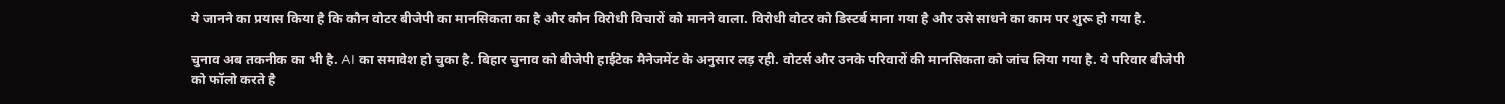ये जानने का प्रयास किया है कि कौन वोटर बीजेपी का मानसिकता का है और कौन विरोधी विचारों को मानने वाला. विरोधी वोटर को डिस्टर्ब माना गया है और उसे साधने का काम पर शुरू हो गया है.

चुनाव अब तकनीक का भी है. AI का समावेश हो चुका है. बिहार चुनाव को बीजेपी हाईटेक मैनेजमेंट के अनुसार लड़ रही. वोटर्स और उनके परिवारों की मानसिकता को जांच लिया गया है. ये परिवार बीजेपी को फॉलो करते है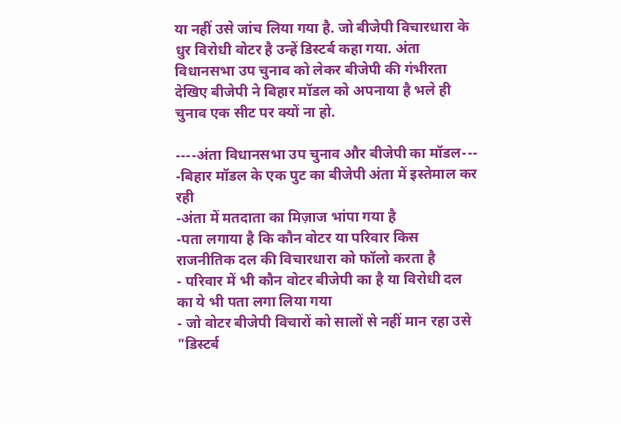या नहीं उसे जांच लिया गया है. जो बीजेपी विचारधारा के धुर विरोधी वोटर है उन्हें डिस्टर्ब कहा गया. अंता विधानसभा उप चुनाव को लेकर बीजेपी की गंभीरता देखिए बीजेपी ने बिहार मॉडल को अपनाया है भले ही चुनाव एक सीट पर क्यों ना हो.

----अंता विधानसभा उप चुनाव और बीजेपी का मॉडल---
-बिहार मॉडल के एक पुट का बीजेपी अंता में इस्तेमाल कर रही
-अंता में मतदाता का मिज़ाज भांपा गया है
-पता लगाया है कि कौन वोटर या परिवार किस राजनीतिक दल की विचारधारा को फॉलो करता है
- परिवार में भी कौन वोटर बीजेपी का है या विरोधी दल का ये भी पता लगा लिया गया
- जो वोटर बीजेपी विचारों को सालों से नहीं मान रहा उसे "डिस्टर्ब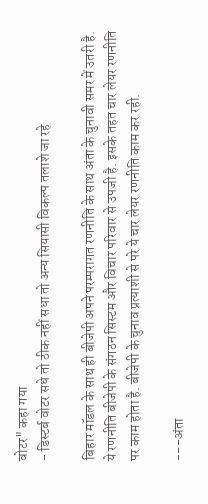वोटर" कहा गया
- डिस्टर्ब वोटर सधे तो ठीक नहीं सधा तो अन्य सियासी विकल्प तलाशे जा रहे

बिहार मॉडल के साथ ही बीजेपी अपने परम्परागत रणनीति के साथ अंता के चुनावी समर में उतरी है. ये रणनीति बीजेपी के संगठन सिस्टम और विचार परिवार से उपजी है. इसके तहत चार लेयर रणनीति पर काम होता है. बीजेपी के चुनाव प्रत्याशी से परे ये चार लेयर रणनीति काम कर रही.

---अंता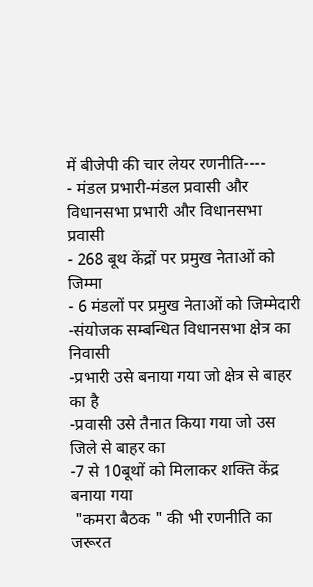में बीजेपी की चार लेयर रणनीति----
- मंडल प्रभारी-मंडल प्रवासी और विधानसभा प्रभारी और विधानसभा प्रवासी
- 268 बूथ केंद्रों पर प्रमुख नेताओं को जिम्मा
- 6 मंडलों पर प्रमुख नेताओं को जिम्मेदारी
-संयोजक सम्बन्धित विधानसभा क्षेत्र का निवासी
-प्रभारी उसे बनाया गया जो क्षेत्र से बाहर का है
-प्रवासी उसे तैनात किया गया जो उस जिले से बाहर का
-7 से 10बूथों को मिलाकर शक्ति केंद्र बनाया गया
 "कमरा बैठक " की भी रणनीति का जरूरत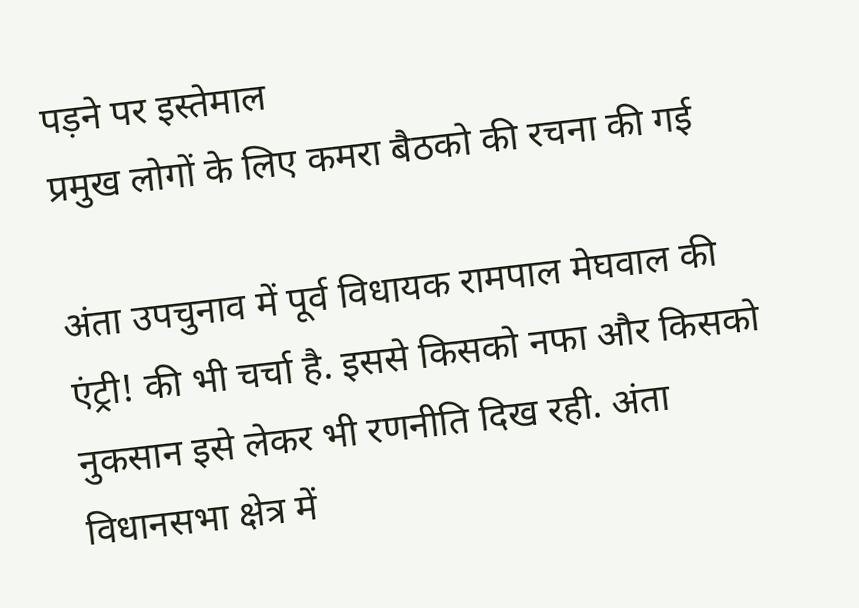पड़ने पर इस्तेमाल
प्रमुख लोगों के लिए कमरा बैठको की रचना की गई

अंता उपचुनाव में पूर्व विधायक रामपाल मेघवाल की एंट्री! की भी चर्चा है. इससे किसको नफा और किसको नुकसान इसे लेकर भी रणनीति दिख रही. अंता विधानसभा क्षेत्र में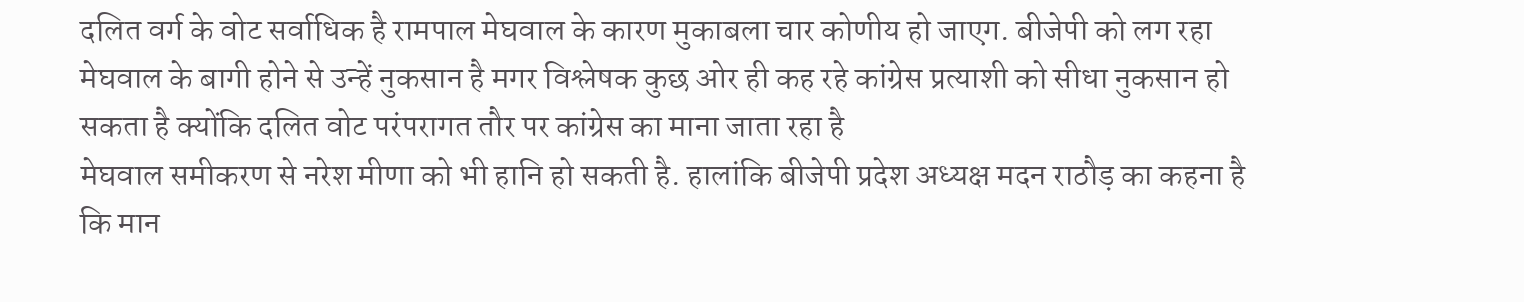दलित वर्ग के वोट सर्वाधिक है रामपाल मेघवाल के कारण मुकाबला चार कोणीय हो जाएग. बीजेपी को लग रहा मेघवाल के बागी होने से उन्हें नुकसान है मगर विश्लेषक कुछ ओर ही कह रहे कांग्रेस प्रत्याशी को सीधा नुकसान हो सकता है क्योंकि दलित वोट परंपरागत तौर पर कांग्रेस का माना जाता रहा है
मेघवाल समीकरण से नरेश मीणा को भी हानि हो सकती है. हालांकि बीजेपी प्रदेश अध्यक्ष मदन राठौड़ का कहना है कि मान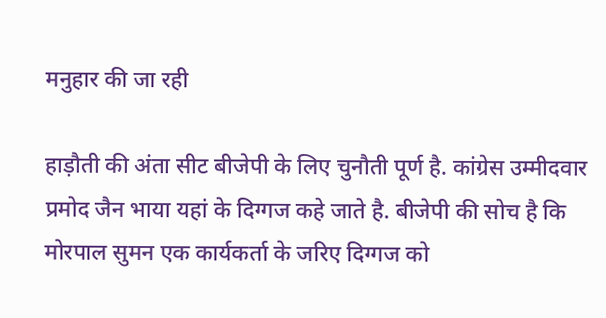मनुहार की जा रही

हाड़ौती की अंता सीट बीजेपी के लिए चुनौती पूर्ण है. कांग्रेस उम्मीदवार प्रमोद जैन भाया यहां के दिग्गज कहे जाते है. बीजेपी की सोच है कि मोरपाल सुमन एक कार्यकर्ता के जरिए दिग्गज को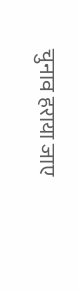चुनाव हराया जाए